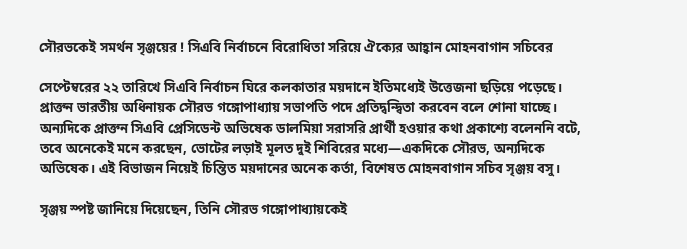সৌরভকেই সমর্থন সৃঞ্জয়ের ! সিএবি নির্বাচনে বিরোধিতা সরিয়ে ঐক্যের আহ্বান মোহনবাগান সচিবের

সেপ্টেম্বরের ২২ তারিখে সিএবি নির্বাচন ঘিরে কলকাতার ময়দানে ইতিমধ্যেই উত্তেজনা ছড়িয়ে পড়েছে। প্রাক্তন ভারতীয় অধিনায়ক সৌরভ গঙ্গোপাধ্যায় সভাপতি পদে প্রতিদ্বন্দ্বিতা করবেন বলে শোনা যাচ্ছে। অন্যদিকে প্রাক্তন সিএবি প্রেসিডেন্ট অভিষেক ডালমিয়া সরাসরি প্রার্থী হওয়ার কথা প্রকাশ্যে বলেননি বটে, তবে অনেকেই মনে করছেন, ভোটের লড়াই মূলত দুই শিবিরের মধ্যে—একদিকে সৌরভ, অন্যদিকে অভিষেক। এই বিভাজন নিয়েই চিন্তিত ময়দানের অনেক কর্তা, বিশেষত মোহনবাগান সচিব সৃঞ্জয় বসু।

সৃঞ্জয় স্পষ্ট জানিয়ে দিয়েছেন, তিনি সৌরভ গঙ্গোপাধ্যায়কেই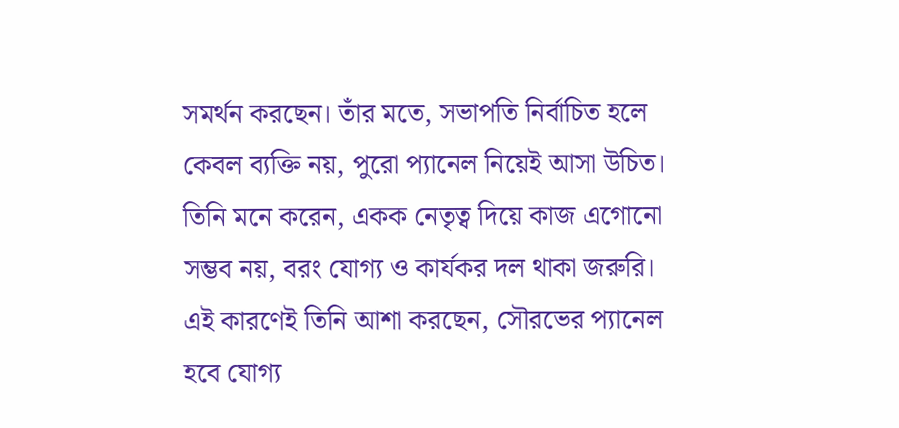সমর্থন করছেন। তাঁর মতে, সভাপতি নির্বাচিত হলে কেবল ব্যক্তি নয়, পুরো প্যানেল নিয়েই আসা উচিত। তিনি মনে করেন, একক নেতৃত্ব দিয়ে কাজ এগোনো সম্ভব নয়, বরং যোগ্য ও কার্যকর দল থাকা জরুরি। এই কারণেই তিনি আশা করছেন, সৌরভের প্যানেল হবে যোগ্য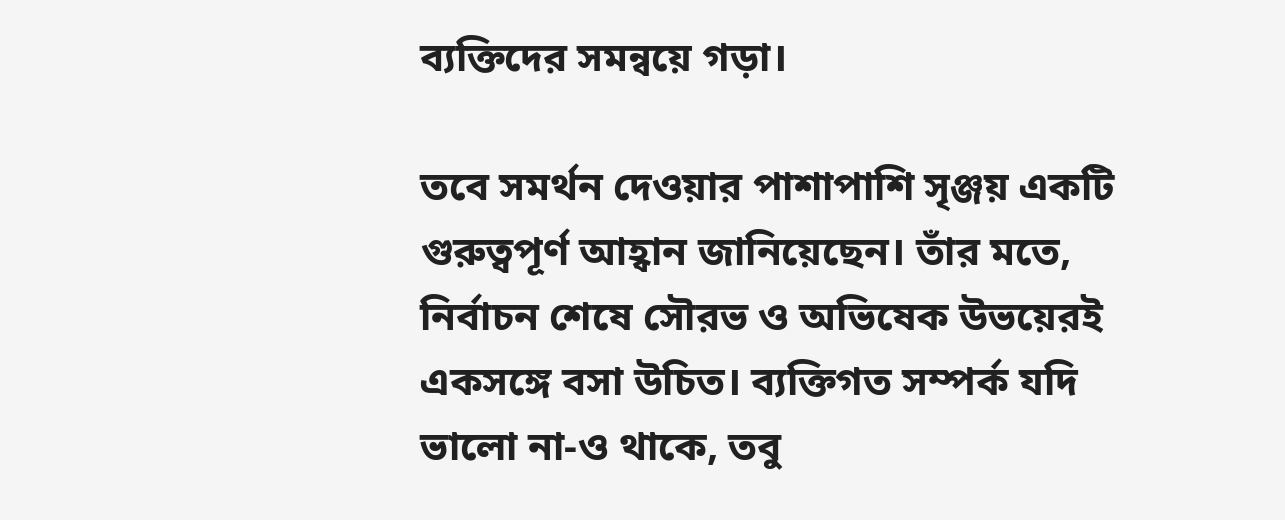ব্যক্তিদের সমন্বয়ে গড়া।

তবে সমর্থন দেওয়ার পাশাপাশি সৃঞ্জয় একটি গুরুত্বপূর্ণ আহ্বান জানিয়েছেন। তাঁর মতে, নির্বাচন শেষে সৌরভ ও অভিষেক উভয়েরই একসঙ্গে বসা উচিত। ব্যক্তিগত সম্পর্ক যদি ভালো না-ও থাকে, তবু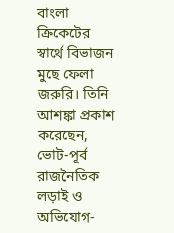বাংলা ক্রিকেটের স্বার্থে বিভাজন মুছে ফেলা জরুরি। তিনি আশঙ্কা প্রকাশ করেছেন, ভোট-পূর্ব রাজনৈতিক লড়াই ও অভিযোগ-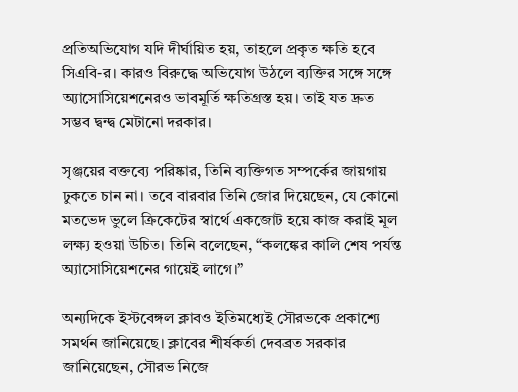প্রতিঅভিযোগ যদি দীর্ঘায়িত হয়, তাহলে প্রকৃত ক্ষতি হবে সিএবি-র। কারও বিরুদ্ধে অভিযোগ উঠলে ব্যক্তির সঙ্গে সঙ্গে অ্যাসোসিয়েশনেরও ভাবমূর্তি ক্ষতিগ্রস্ত হয়। তাই যত দ্রুত সম্ভব দ্বন্দ্ব মেটানো দরকার।

সৃঞ্জয়ের বক্তব্যে পরিষ্কার, তিনি ব্যক্তিগত সম্পর্কের জায়গায় ঢুকতে চান না। তবে বারবার তিনি জোর দিয়েছেন, যে কোনো মতভেদ ভুলে ক্রিকেটের স্বার্থে একজোট হয়ে কাজ করাই মূল লক্ষ্য হওয়া উচিত। তিনি বলেছেন, “কলঙ্কের কালি শেষ পর্যন্ত অ্যাসোসিয়েশনের গায়েই লাগে।”

অন্যদিকে ইস্টবেঙ্গল ক্লাবও ইতিমধ্যেই সৌরভকে প্রকাশ্যে সমর্থন জানিয়েছে। ক্লাবের শীর্ষকর্তা দেবব্রত সরকার জানিয়েছেন, সৌরভ নিজে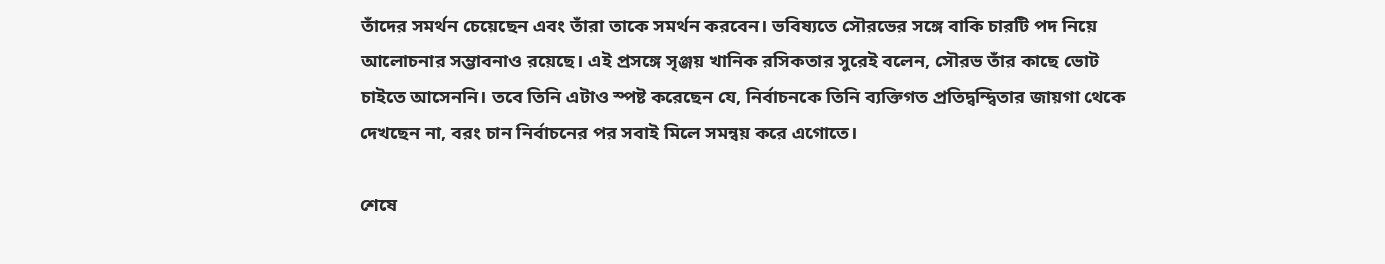তাঁদের সমর্থন চেয়েছেন এবং তাঁরা তাকে সমর্থন করবেন। ভবিষ্যতে সৌরভের সঙ্গে বাকি চারটি পদ নিয়ে আলোচনার সম্ভাবনাও রয়েছে। এই প্রসঙ্গে সৃঞ্জয় খানিক রসিকতার সুরেই বলেন, সৌরভ তাঁর কাছে ভোট চাইতে আসেননি। তবে তিনি এটাও স্পষ্ট করেছেন যে, নির্বাচনকে তিনি ব্যক্তিগত প্রতিদ্বন্দ্বিতার জায়গা থেকে দেখছেন না, বরং চান নির্বাচনের পর সবাই মিলে সমন্বয় করে এগোতে।

শেষে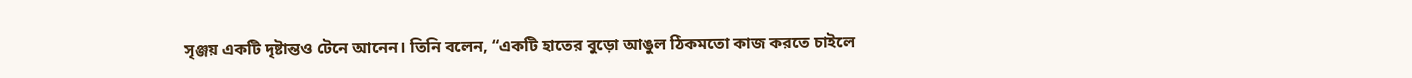সৃঞ্জয় একটি দৃষ্টান্তও টেনে আনেন। তিনি বলেন, “একটি হাতের বুড়ো আঙুল ঠিকমতো কাজ করতে চাইলে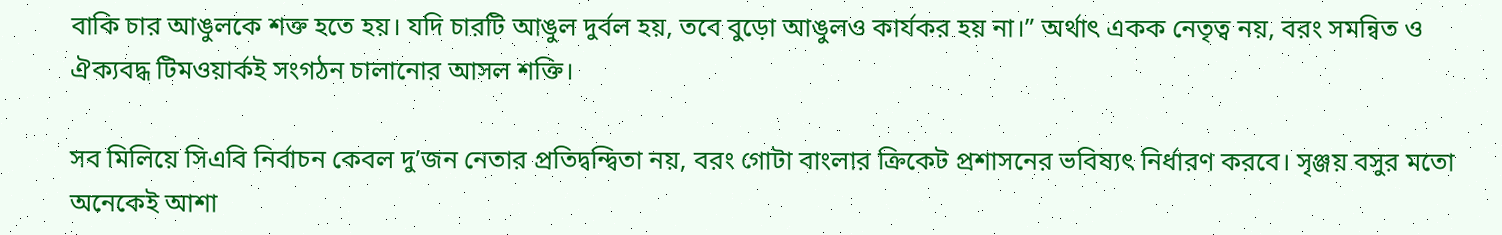বাকি চার আঙুলকে শক্ত হতে হয়। যদি চারটি আঙুল দুর্বল হয়, তবে বুড়ো আঙুলও কার্যকর হয় না।” অর্থাৎ একক নেতৃত্ব নয়, বরং সমন্বিত ও ঐক্যবদ্ধ টিমওয়ার্কই সংগঠন চালানোর আসল শক্তি।

সব মিলিয়ে সিএবি নির্বাচন কেবল দু’জন নেতার প্রতিদ্বন্দ্বিতা নয়, বরং গোটা বাংলার ক্রিকেট প্রশাসনের ভবিষ্যৎ নির্ধারণ করবে। সৃঞ্জয় বসুর মতো অনেকেই আশা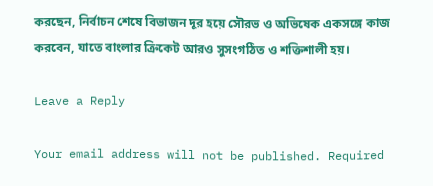করছেন, নির্বাচন শেষে বিভাজন দূর হয়ে সৌরভ ও অভিষেক একসঙ্গে কাজ করবেন, যাতে বাংলার ক্রিকেট আরও সুসংগঠিত ও শক্তিশালী হয়।

Leave a Reply

Your email address will not be published. Required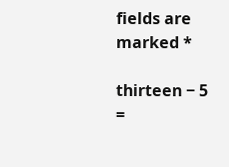fields are marked *

thirteen − 5 =